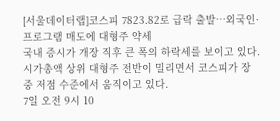[서울데이터랩]코스피 7823.82로 급락 출발…외국인·프로그램 매도에 대형주 약세
국내 증시가 개장 직후 큰 폭의 하락세를 보이고 있다. 시가총액 상위 대형주 전반이 밀리면서 코스피가 장중 저점 수준에서 움직이고 있다.
7일 오전 9시 10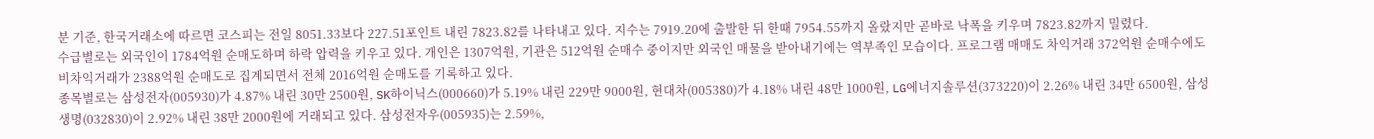분 기준, 한국거래소에 따르면 코스피는 전일 8051.33보다 227.51포인트 내린 7823.82를 나타내고 있다. 지수는 7919.20에 출발한 뒤 한때 7954.55까지 올랐지만 곧바로 낙폭을 키우며 7823.82까지 밀렸다.
수급별로는 외국인이 1784억원 순매도하며 하락 압력을 키우고 있다. 개인은 1307억원, 기관은 512억원 순매수 중이지만 외국인 매물을 받아내기에는 역부족인 모습이다. 프로그램 매매도 차익거래 372억원 순매수에도 비차익거래가 2388억원 순매도로 집계되면서 전체 2016억원 순매도를 기록하고 있다.
종목별로는 삼성전자(005930)가 4.87% 내린 30만 2500원, SK하이닉스(000660)가 5.19% 내린 229만 9000원, 현대차(005380)가 4.18% 내린 48만 1000원, LG에너지솔루션(373220)이 2.26% 내린 34만 6500원, 삼성생명(032830)이 2.92% 내린 38만 2000원에 거래되고 있다. 삼성전자우(005935)는 2.59%,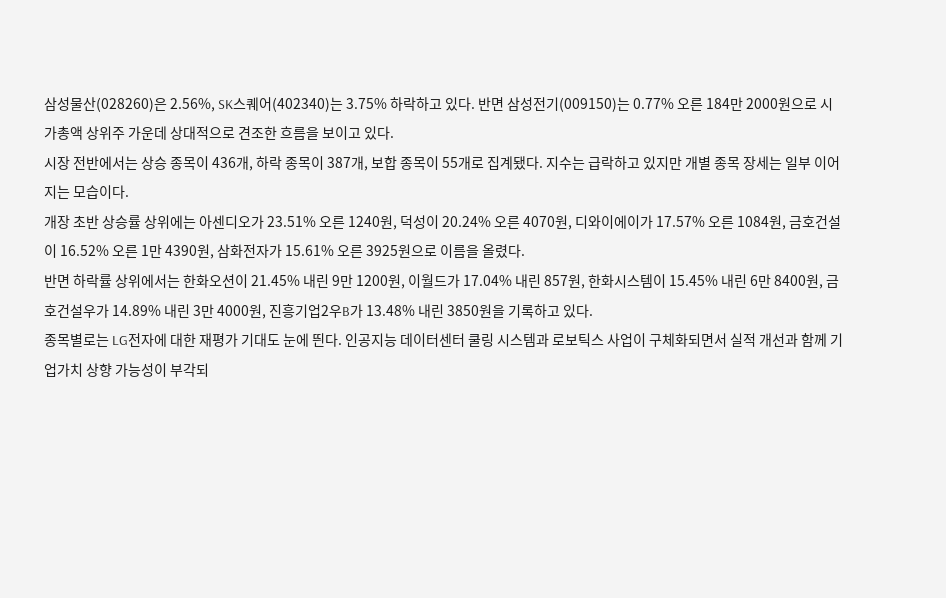삼성물산(028260)은 2.56%, SK스퀘어(402340)는 3.75% 하락하고 있다. 반면 삼성전기(009150)는 0.77% 오른 184만 2000원으로 시가총액 상위주 가운데 상대적으로 견조한 흐름을 보이고 있다.
시장 전반에서는 상승 종목이 436개, 하락 종목이 387개, 보합 종목이 55개로 집계됐다. 지수는 급락하고 있지만 개별 종목 장세는 일부 이어지는 모습이다.
개장 초반 상승률 상위에는 아센디오가 23.51% 오른 1240원, 덕성이 20.24% 오른 4070원, 디와이에이가 17.57% 오른 1084원, 금호건설이 16.52% 오른 1만 4390원, 삼화전자가 15.61% 오른 3925원으로 이름을 올렸다.
반면 하락률 상위에서는 한화오션이 21.45% 내린 9만 1200원, 이월드가 17.04% 내린 857원, 한화시스템이 15.45% 내린 6만 8400원, 금호건설우가 14.89% 내린 3만 4000원, 진흥기업2우B가 13.48% 내린 3850원을 기록하고 있다.
종목별로는 LG전자에 대한 재평가 기대도 눈에 띈다. 인공지능 데이터센터 쿨링 시스템과 로보틱스 사업이 구체화되면서 실적 개선과 함께 기업가치 상향 가능성이 부각되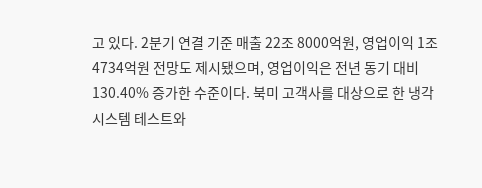고 있다. 2분기 연결 기준 매출 22조 8000억원, 영업이익 1조 4734억원 전망도 제시됐으며, 영업이익은 전년 동기 대비 130.40% 증가한 수준이다. 북미 고객사를 대상으로 한 냉각 시스템 테스트와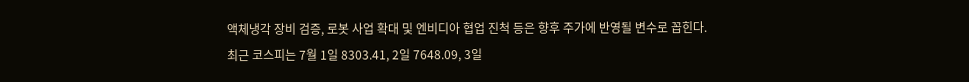액체냉각 장비 검증, 로봇 사업 확대 및 엔비디아 협업 진척 등은 향후 주가에 반영될 변수로 꼽힌다.
최근 코스피는 7월 1일 8303.41, 2일 7648.09, 3일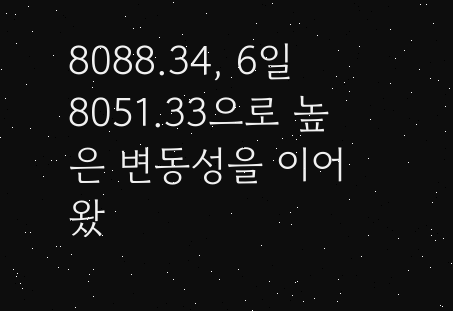8088.34, 6일 8051.33으로 높은 변동성을 이어왔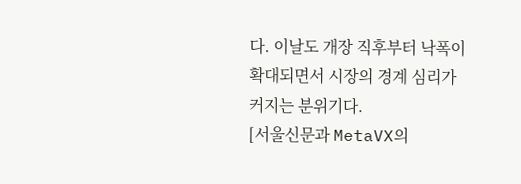다. 이날도 개장 직후부터 낙폭이 확대되면서 시장의 경계 심리가 커지는 분위기다.
[서울신문과 MetaVX의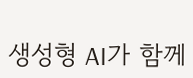생성형 AI가 함께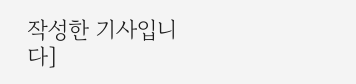작성한 기사입니다]